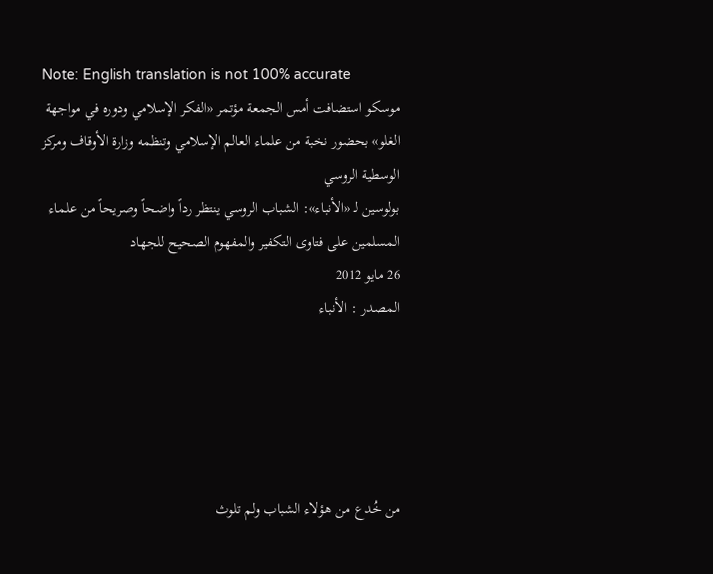Note: English translation is not 100% accurate
موسكو استضافت أمس الجمعة مؤتمر «الفكر الإسلامي ودوره في مواجهة الغلو» بحضور نخبة من علماء العالم الإسلامي وتنظمه وزارة الأوقاف ومركز الوسطية الروسي
بولوسين لـ «الأنباء»: الشباب الروسي ينتظر رداً واضحاً وصريحاً من علماء المسلمين على فتاوى التكفير والمفهوم الصحيح للجهاد
26 مايو 2012
المصدر : الأنباء





من خُدع من هؤلاء الشباب ولم تلوث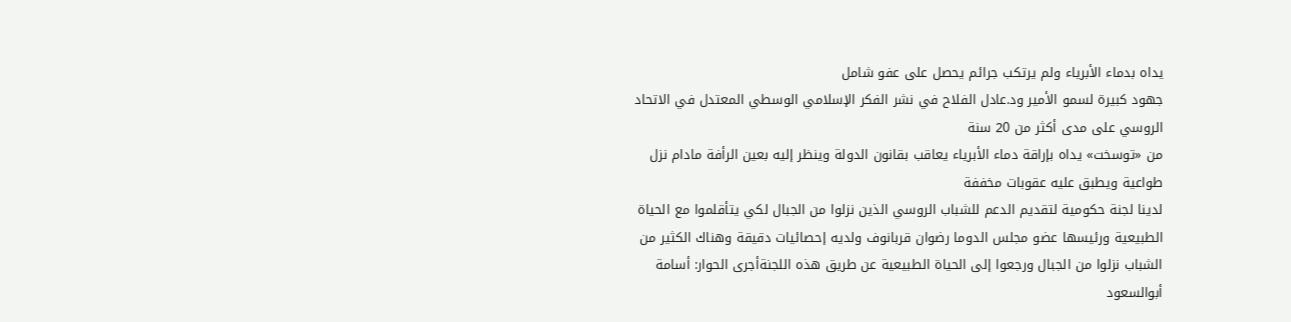يداه بدماء الأبرياء ولم يرتكب جرائم يحصل على عفو شامل
جهود كبيرة لسمو الأمير ود.عادل الفلاح في نشر الفكر الإسلامي الوسطي المعتدل في الاتحاد الروسي على مدى أكثر من 20 سنة
من «توسخت» يداه بإراقة دماء الأبرياء يعاقب بقانون الدولة وينظر إليه بعين الرأفة مادام نزل طواعية ويطبق عليه عقوبات مخففة
لدينا لجنة حكومية لتقديم الدعم للشباب الروسي الذين نزلوا من الجبال لكي يتأقلموا مع الحياة الطبيعية ورئيسها عضو مجلس الدوما رضوان قربانوف ولديه إحصائيات دقيقة وهناك الكثير من الشباب نزلوا من الجبال ورجعوا إلى الحياة الطبيعية عن طريق هذه اللجنةأجرى الحوار: أسامة أبوالسعود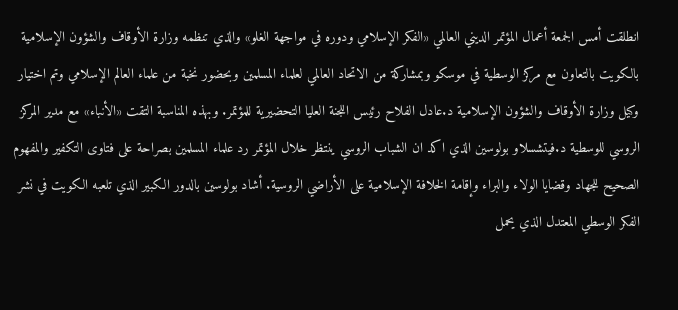انطلقت أمس الجمعة أعمال المؤتمر الديني العالمي «الفكر الإسلامي ودوره في مواجهة الغلو» والذي تنظمه وزارة الأوقاف والشؤون الإسلامية بالكويت بالتعاون مع مركز الوسطية في موسكو وبمشاركة من الاتحاد العالمي لعلماء المسلمين وبحضور نخبة من علماء العالم الإسلامي وتم اختيار وكيل وزارة الأوقاف والشؤون الإسلامية د.عادل الفلاح رئيس اللجنة العليا التحضيرية للمؤتمر. وبهذه المناسبة التقت «الأنباء» مع مدير المركز الروسي للوسطية د.فيتشسلاو بولوسين الذي اكد ان الشباب الروسي ينتظر خلال المؤتمر رد علماء المسلمين بصراحة على فتاوى التكفير والمفهوم الصحيح للجهاد وقضايا الولاء والبراء وإقامة الخلافة الإسلامية على الأراضي الروسية. أشاد بولوسين بالدور الكبير الذي تلعبه الكويت في نشر الفكر الوسطي المعتدل الذي يحمل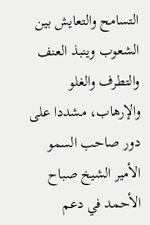التسامح والتعايش بين الشعوب وينبذ العنف والتطرف والغلو والإرهاب، مشددا على دور صاحب السمو الأمير الشيخ صباح الأحمد في دعم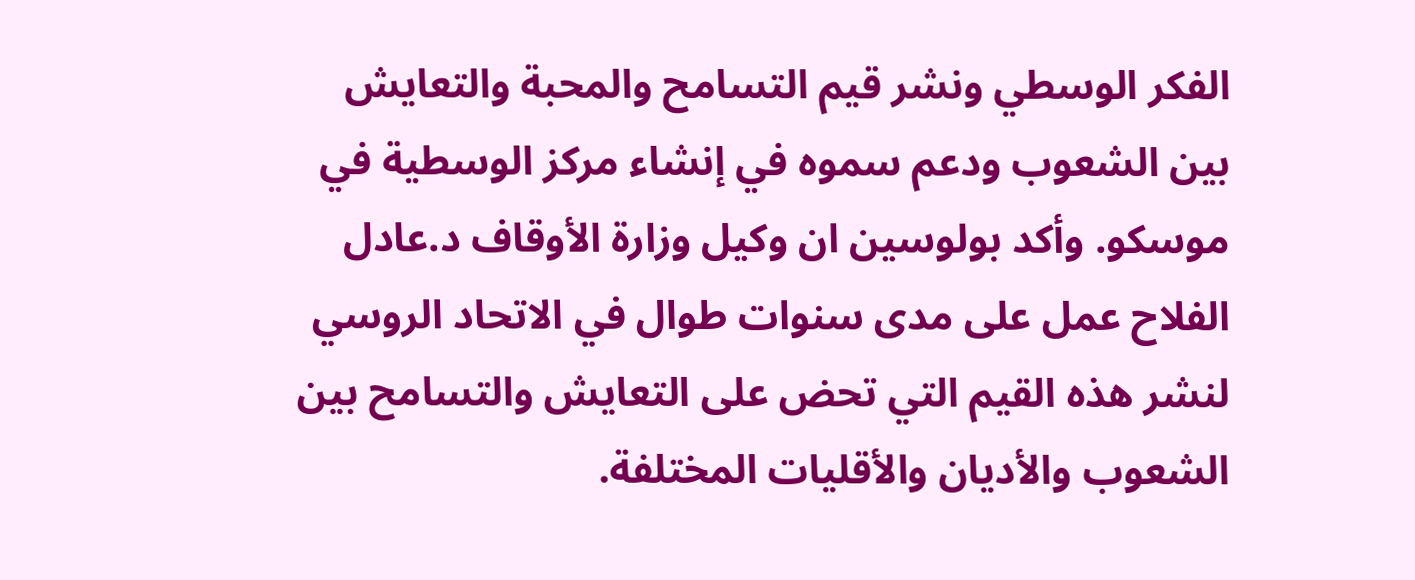الفكر الوسطي ونشر قيم التسامح والمحبة والتعايش بين الشعوب ودعم سموه في إنشاء مركز الوسطية في موسكو. وأكد بولوسين ان وكيل وزارة الأوقاف د.عادل الفلاح عمل على مدى سنوات طوال في الاتحاد الروسي لنشر هذه القيم التي تحض على التعايش والتسامح بين الشعوب والأديان والأقليات المختلفة.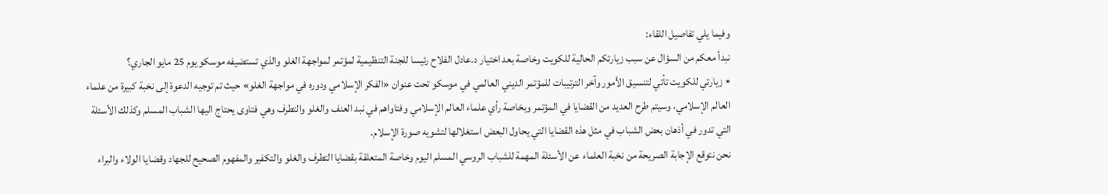وفيما يلي تفاصيل اللقاء:
نبدأ معكم من السؤال عن سبب زيارتكم الحالية للكويت وخاصة بعد اختيار د.عادل الفلاح رئيسا للجنة التنظيمية لمؤتمر لمواجهة الغلو والذي تستضيفه موسكو يوم 25 مايو الجاري؟
٭ زيارتي للكويت تأتي لتنسيق الأمور وآخر الترتيبات للمؤتمر الديني العالمي في موسكو تحت عنوان «الفكر الإسلامي ودوره في مواجهة الغلو» حيث تم توجيه الدعوة إلى نخبة كبيرة من علماء العالم الإسلامي، وسيتم طرح العديد من القضايا في المؤتمر وبخاصة رأي علماء العالم الإسلامي وفتاواهم في نبد العنف والغلو والتطرف وهي فتاوى يحتاج اليها الشباب المسلم وكذلك الأسئلة التي تدور في أذهان بعض الشباب في مثل هذه القضايا التي يحاول البعض استغلالها لتشويه صورة الإسلام.
نحن نتوقع الإجابة الصريحة من نخبة العلماء عن الأسئلة المهمة للشباب الروسي المسلم اليوم وخاصة المتعلقة بقضايا التطرف والغلو والتكفير والمفهوم الصحيح للجهاد وقضايا الولاء والبراء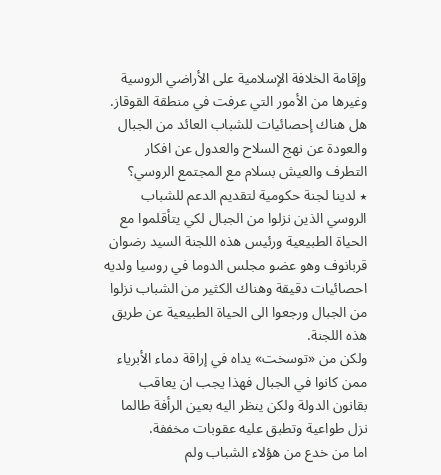وإقامة الخلافة الإسلامية على الأراضي الروسية وغيرها من الأمور التي عرفت في منطقة القوقاز.
هل هناك إحصائيات للشباب العائد من الجبال والعودة عن نهج السلاح والعدول عن افكار التطرف والعيش بسلام مع المجتمع الروسي؟
٭ لدينا لجنة حكومية لتقديم الدعم للشباب الروسي الذين نزلوا من الجبال لكي يتأقلموا مع الحياة الطبيعية ورئيس هذه اللجنة السيد رضوان قربانوف وهو عضو مجلس الدوما في روسيا ولديه احصائيات دقيقة وهناك الكثير من الشباب نزلوا من الجبال ورجعوا الى الحياة الطبيعية عن طريق هذه اللجنة.
ولكن من «توسخت» يداه في إراقة دماء الأبرياء ممن كانوا في الجبال فهذا يجب ان يعاقب بقانون الدولة ولكن ينظر اليه بعين الرأفة طالما نزل طواعية وتطبق عليه عقوبات مخففة.
اما من خدع من هؤلاء الشباب ولم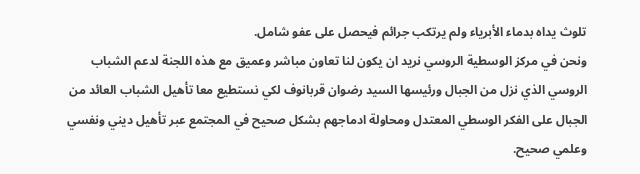تلوث يداه بدماء الأبرياء ولم يرتكب جرائم فيحصل على عفو شامل.
ونحن في مركز الوسطية الروسي نريد ان يكون لنا تعاون مباشر وعميق مع هذه اللجنة لدعم الشباب الروسي الذي نزل من الجبال ورئيسها السيد رضوان قربانوف لكي نستطيع معا تأهيل الشباب العائد من الجبال على الفكر الوسطي المعتدل ومحاولة ادماجهم بشكل صحيح في المجتمع عبر تأهيل ديني ونفسي وعلمي صحيح.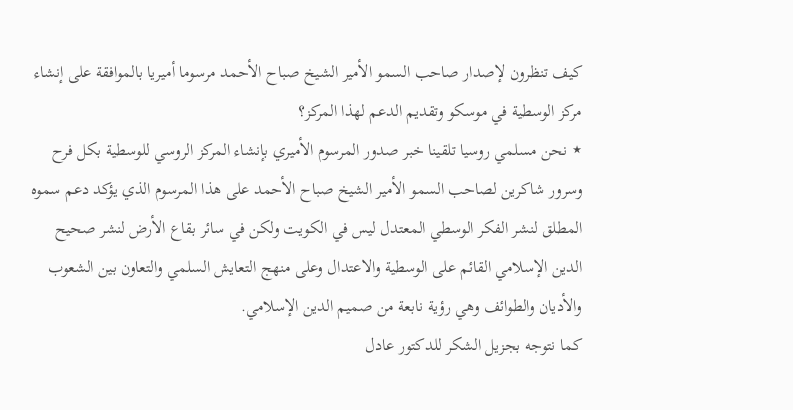كيف تنظرون لإصدار صاحب السمو الأمير الشيخ صباح الأحمد مرسوما أميريا بالموافقة على إنشاء مركز الوسطية في موسكو وتقديم الدعم لهذا المركز؟
٭ نحن مسلمي روسيا تلقينا خبر صدور المرسوم الأميري بإنشاء المركز الروسي للوسطية بكل فرح وسرور شاكرين لصاحب السمو الأمير الشيخ صباح الأحمد على هذا المرسوم الذي يؤكد دعم سموه المطلق لنشر الفكر الوسطي المعتدل ليس في الكويت ولكن في سائر بقاع الأرض لنشر صحيح الدين الإسلامي القائم على الوسطية والاعتدال وعلى منهج التعايش السلمي والتعاون بين الشعوب والأديان والطوائف وهي رؤية نابعة من صميم الدين الإسلامي.
كما نتوجه بجزيل الشكر للدكتور عادل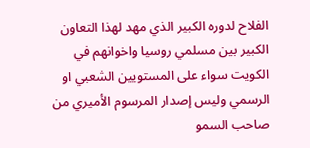الفلاح لدوره الكبير الذي مهد لهذا التعاون الكبير بين مسلمي روسيا واخوانهم في الكويت سواء على المستويين الشعبي او الرسمي وليس إصدار المرسوم الأميري من صاحب السمو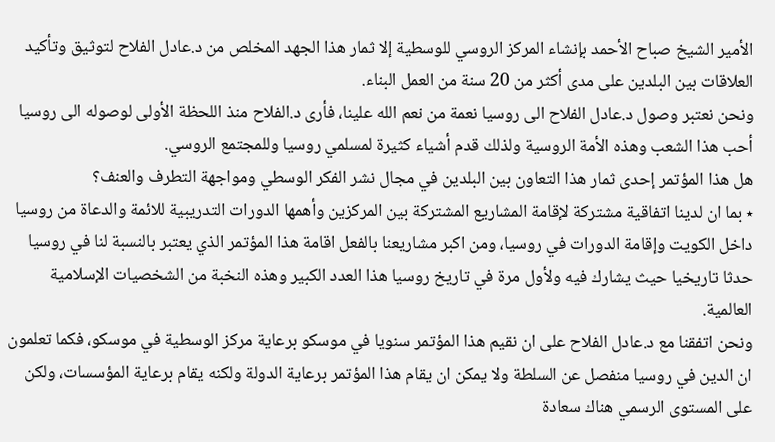الأمير الشيخ صباح الأحمد بإنشاء المركز الروسي للوسطية إلا ثمار هذا الجهد المخلص من د.عادل الفلاح لتوثيق وتأكيد العلاقات بين البلدين على مدى أكثر من 20 سنة من العمل البناء.
ونحن نعتبر وصول د.عادل الفلاح الى روسيا نعمة من نعم الله علينا، فأرى د.الفلاح منذ اللحظة الأولى لوصوله الى روسيا أحب هذا الشعب وهذه الأمة الروسية ولذلك قدم أشياء كثيرة لمسلمي روسيا وللمجتمع الروسي.
هل هذا المؤتمر إحدى ثمار هذا التعاون بين البلدين في مجال نشر الفكر الوسطي ومواجهة التطرف والعنف؟
٭ بما ان لدينا اتفاقية مشتركة لإقامة المشاريع المشتركة بين المركزين وأهمها الدورات التدريبية للائمة والدعاة من روسيا داخل الكويت وإقامة الدورات في روسيا، ومن اكبر مشاريعنا بالفعل اقامة هذا المؤتمر الذي يعتبر بالنسبة لنا في روسيا حدثا تاريخيا حيث يشارك فيه ولأول مرة في تاريخ روسيا هذا العدد الكبير وهذه النخبة من الشخصيات الإسلامية العالمية.
ونحن اتفقنا مع د.عادل الفلاح على ان نقيم هذا المؤتمر سنويا في موسكو برعاية مركز الوسطية في موسكو، فكما تعلمون ان الدين في روسيا منفصل عن السلطة ولا يمكن ان يقام هذا المؤتمر برعاية الدولة ولكنه يقام برعاية المؤسسات، ولكن على المستوى الرسمي هناك سعادة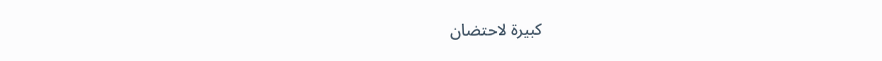كبيرة لاحتضان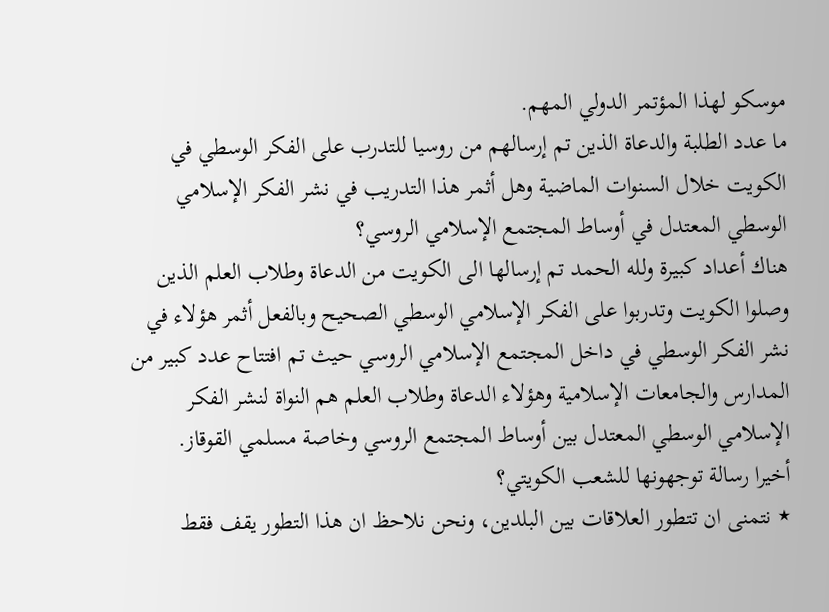موسكو لهذا المؤتمر الدولي المهم.
ما عدد الطلبة والدعاة الذين تم إرسالهم من روسيا للتدرب على الفكر الوسطي في الكويت خلال السنوات الماضية وهل أثمر هذا التدريب في نشر الفكر الإسلامي الوسطي المعتدل في أوساط المجتمع الإسلامي الروسي؟
هناك أعداد كبيرة ولله الحمد تم إرسالها الى الكويت من الدعاة وطلاب العلم الذين وصلوا الكويت وتدربوا على الفكر الإسلامي الوسطي الصحيح وبالفعل أثمر هؤلاء في نشر الفكر الوسطي في داخل المجتمع الإسلامي الروسي حيث تم افتتاح عدد كبير من المدارس والجامعات الإسلامية وهؤلاء الدعاة وطلاب العلم هم النواة لنشر الفكر الإسلامي الوسطي المعتدل بين أوساط المجتمع الروسي وخاصة مسلمي القوقاز.
أخيرا رسالة توجهونها للشعب الكويتي؟
٭ نتمنى ان تتطور العلاقات بين البلدين، ونحن نلاحظ ان هذا التطور يقف فقط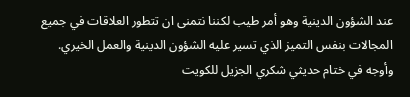عند الشؤون الدينية وهو أمر طيب لكننا نتمنى ان تتطور العلاقات في جميع المجالات بنفس التميز الذي تسير عليه الشؤون الدينية والعمل الخيري.
وأوجه في ختام حديثي شكري الجزيل للكويت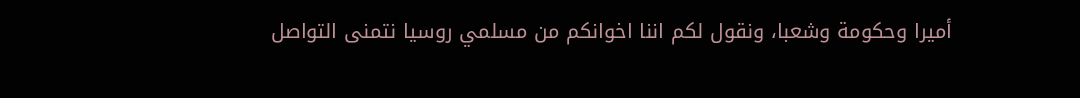أميرا وحكومة وشعبا، ونقول لكم اننا اخوانكم من مسلمي روسيا نتمنى التواصل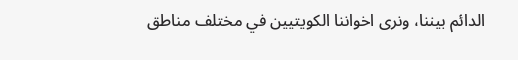الدائم بيننا، ونرى اخواننا الكويتيين في مختلف مناطق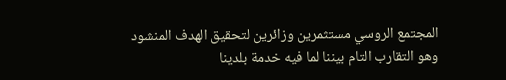المجتمع الروسي مستثمرين وزائرين لتحقيق الهدف المنشود وهو التقارب التام بيننا لما فيه خدمة بلدينا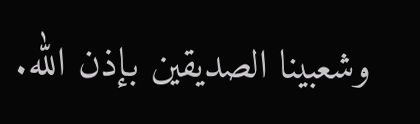وشعبينا الصديقين بإذن الله.